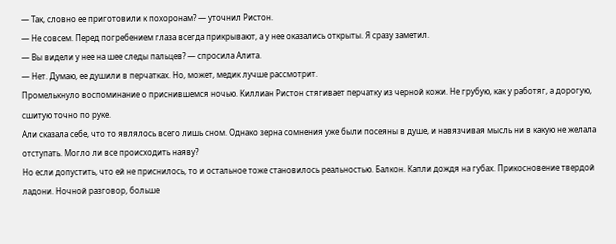— Так, словно ее приготовили к похоронам? — уточнил Ристон.
— Не совсем. Перед погребением глаза всегда прикрывают, а у нее оказались открыты. Я сразу заметил.
— Вы видели у нее на шее следы пальцев? — спросила Алита.
— Нет. Думаю, ее душили в перчатках. Но, может, медик лучше рассмотрит.
Промелькнуло воспоминание о приснившемся ночью. Киллиан Ристон стягивает перчатку из черной кожи. Не грубую, как у работяг, а дорогую, сшитую точно по руке.
Али сказала себе, что то являлось всего лишь сном. Однако зерна сомнения уже были посеяны в душе, и навязчивая мысль ни в какую не желала отступать. Могло ли все происходить наяву?
Но если допустить, что ей не приснилось, то и остальное тоже становилось реальностью. Балкон. Капли дождя на губах. Прикосновение твердой ладони. Ночной разговор, больше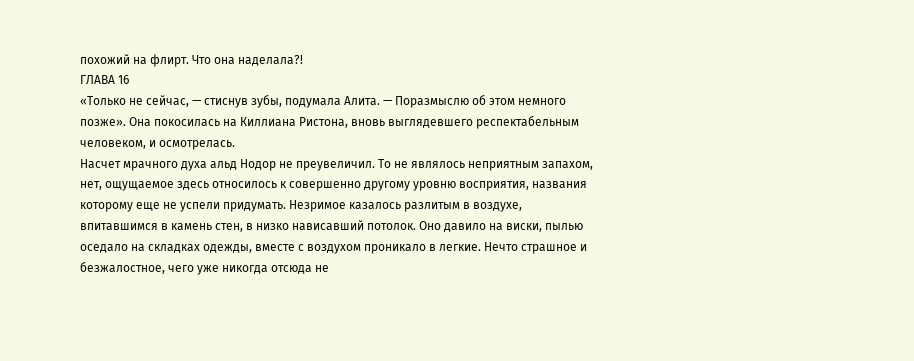похожий на флирт. Что она наделала?!
ГЛАВА 16
«Только не сейчас, — стиснув зубы, подумала Алита. — Поразмыслю об этом немного позже». Она покосилась на Киллиана Ристона, вновь выглядевшего респектабельным человеком, и осмотрелась.
Насчет мрачного духа альд Нодор не преувеличил. То не являлось неприятным запахом, нет, ощущаемое здесь относилось к совершенно другому уровню восприятия, названия которому еще не успели придумать. Незримое казалось разлитым в воздухе, впитавшимся в камень стен, в низко нависавший потолок. Оно давило на виски, пылью оседало на складках одежды, вместе с воздухом проникало в легкие. Нечто страшное и безжалостное, чего уже никогда отсюда не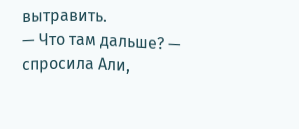вытравить.
— Что там дальше? — спросила Али,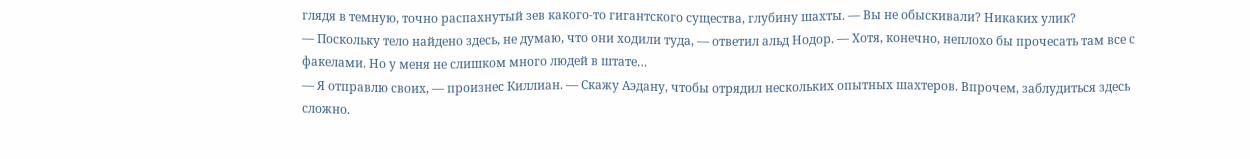глядя в темную, точно распахнутый зев какого-то гигантского существа, глубину шахты. — Вы не обыскивали? Никаких улик?
— Поскольку тело найдено здесь, не думаю, что они ходили туда, — ответил альд Нодор. — Хотя, конечно, неплохо бы прочесать там все с факелами. Но у меня не слишком много людей в штате…
— Я отправлю своих, — произнес Киллиан. — Скажу Аэдану, чтобы отрядил нескольких опытных шахтеров. Впрочем, заблудиться здесь сложно.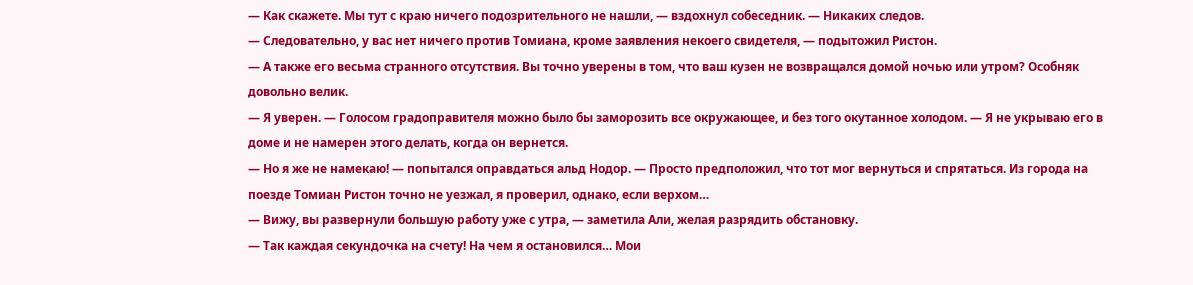— Как скажете. Мы тут с краю ничего подозрительного не нашли, — вздохнул собеседник. — Никаких следов.
— Следовательно, у вас нет ничего против Томиана, кроме заявления некоего свидетеля, — подытожил Ристон.
— А также его весьма странного отсутствия. Вы точно уверены в том, что ваш кузен не возвращался домой ночью или утром? Особняк довольно велик.
— Я уверен. — Голосом градоправителя можно было бы заморозить все окружающее, и без того окутанное холодом. — Я не укрываю его в доме и не намерен этого делать, когда он вернется.
— Но я же не намекаю! — попытался оправдаться альд Нодор. — Просто предположил, что тот мог вернуться и спрятаться. Из города на поезде Томиан Ристон точно не уезжал, я проверил, однако, если верхом…
— Вижу, вы развернули большую работу уже с утра, — заметила Али, желая разрядить обстановку.
— Так каждая секундочка на счету! На чем я остановился… Мои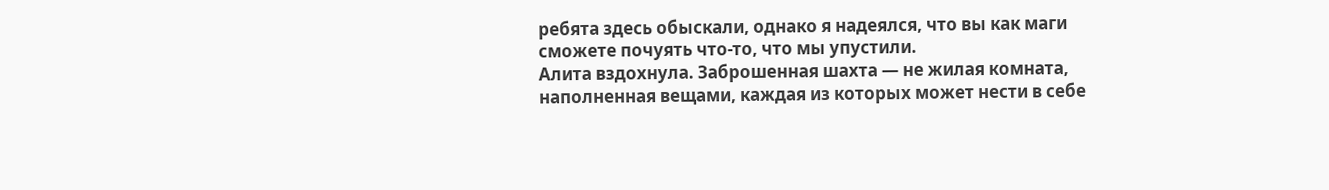ребята здесь обыскали, однако я надеялся, что вы как маги сможете почуять что-то, что мы упустили.
Алита вздохнула. Заброшенная шахта — не жилая комната, наполненная вещами, каждая из которых может нести в себе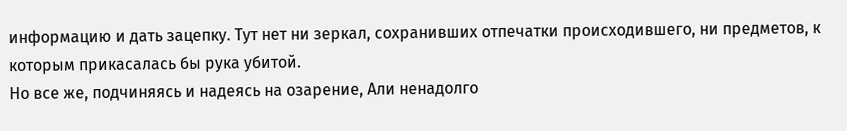информацию и дать зацепку. Тут нет ни зеркал, сохранивших отпечатки происходившего, ни предметов, к которым прикасалась бы рука убитой.
Но все же, подчиняясь и надеясь на озарение, Али ненадолго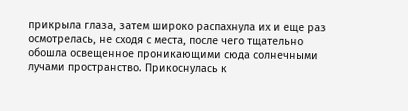прикрыла глаза, затем широко распахнула их и еще раз осмотрелась, не сходя с места, после чего тщательно обошла освещенное проникающими сюда солнечными лучами пространство. Прикоснулась к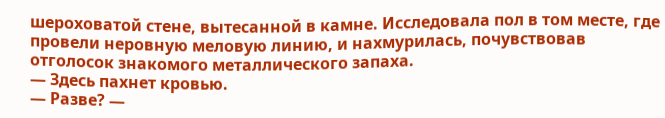шероховатой стене, вытесанной в камне. Исследовала пол в том месте, где провели неровную меловую линию, и нахмурилась, почувствовав отголосок знакомого металлического запаха.
— Здесь пахнет кровью.
— Разве? —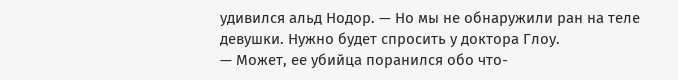удивился альд Нодор. — Но мы не обнаружили ран на теле девушки. Нужно будет спросить у доктора Глоу.
— Может, ее убийца поранился обо что-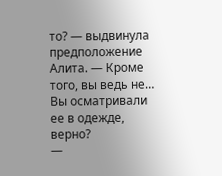то? — выдвинула предположение Алита. — Кроме того, вы ведь не… Вы осматривали ее в одежде, верно?
—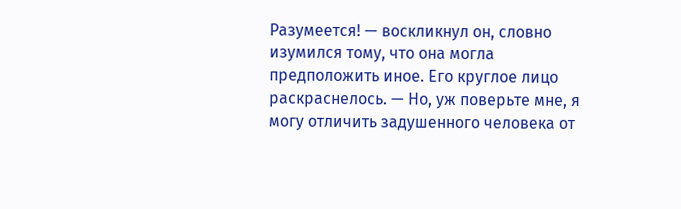Разумеется! — воскликнул он, словно изумился тому, что она могла предположить иное. Его круглое лицо раскраснелось. — Но, уж поверьте мне, я могу отличить задушенного человека от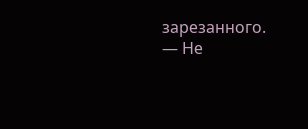зарезанного.
— Не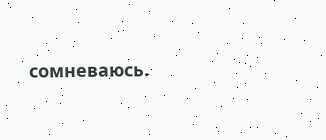сомневаюсь.